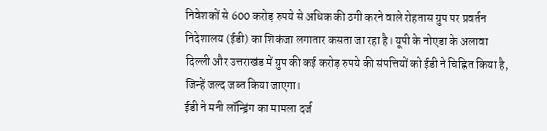निवेशकों से 600 करोड़ रुपये से अधिक की ठगी करने वाले रोहतास ग्रुप पर प्रवर्तन निदेशालय (ईडी) का शिकंजा लगातार कसता जा रहा है। यूपी के नोएडा के अलावा दिल्ली और उत्तराखंड में ग्रुप की कई करोड़ रुपये की संपत्तियों को ईडी ने चिह्नित किया है, जिन्हें जल्द जब्त किया जाएगा।
ईडी ने मनी लॉन्ड्रिंग का मामला दर्ज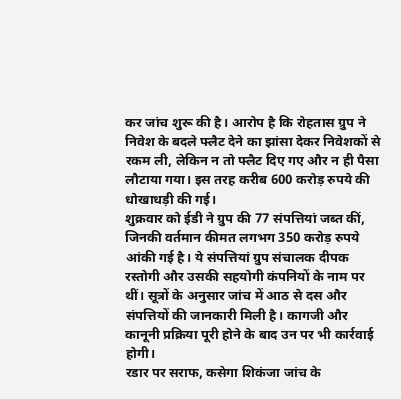कर जांच शुरू की है। आरोप है कि रोहतास ग्रुप ने निवेश के बदले फ्लैट देने का झांसा देकर निवेशकों से रकम ली, लेकिन न तो फ्लैट दिए गए और न ही पैसा लौटाया गया। इस तरह करीब 600 करोड़ रुपये की धोखाधड़ी की गई।
शुक्रवार को ईडी ने ग्रुप की 77 संपत्तियां जब्त कीं, जिनकी वर्तमान कीमत लगभग 350 करोड़ रुपये आंकी गई है। ये संपत्तियां ग्रुप संचालक दीपक रस्तोगी और उसकी सहयोगी कंपनियों के नाम पर थीं। सूत्रों के अनुसार जांच में आठ से दस और संपत्तियों की जानकारी मिली है। कागजी और कानूनी प्रक्रिया पूरी होने के बाद उन पर भी कार्रवाई होगी।
रडार पर सराफ, कसेगा शिकंजा जांच के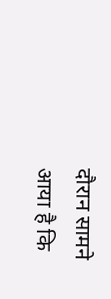दौरान सामने आया है कि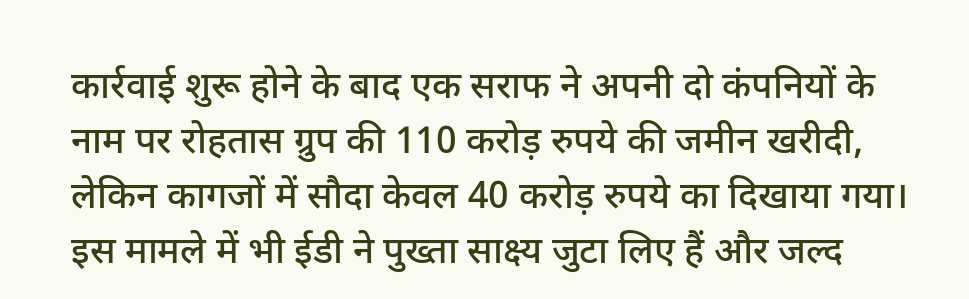कार्रवाई शुरू होने के बाद एक सराफ ने अपनी दो कंपनियों के नाम पर रोहतास ग्रुप की 110 करोड़ रुपये की जमीन खरीदी, लेकिन कागजों में सौदा केवल 40 करोड़ रुपये का दिखाया गया। इस मामले में भी ईडी ने पुख्ता साक्ष्य जुटा लिए हैं और जल्द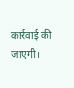कार्रवाई की जाएगी।